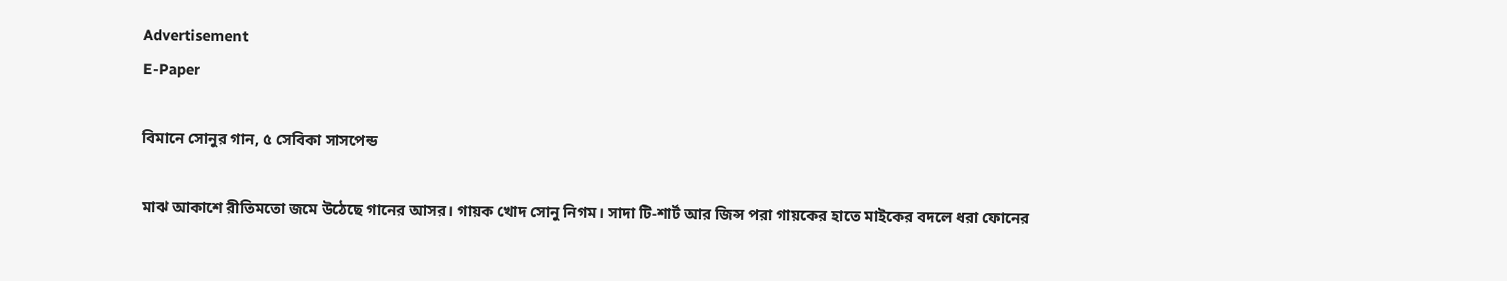Advertisement
E-Paper

বিমানে সোনুর গান, ৫ সেবিকা সাসপেন্ড

মাঝ আকাশে রীতিমতো জমে উঠেছে গানের আসর। গায়ক খোদ সোনু নিগম। সাদা টি-শার্ট আর জিন্স পরা গায়কের হাতে মাইকের বদলে ধরা ফোনের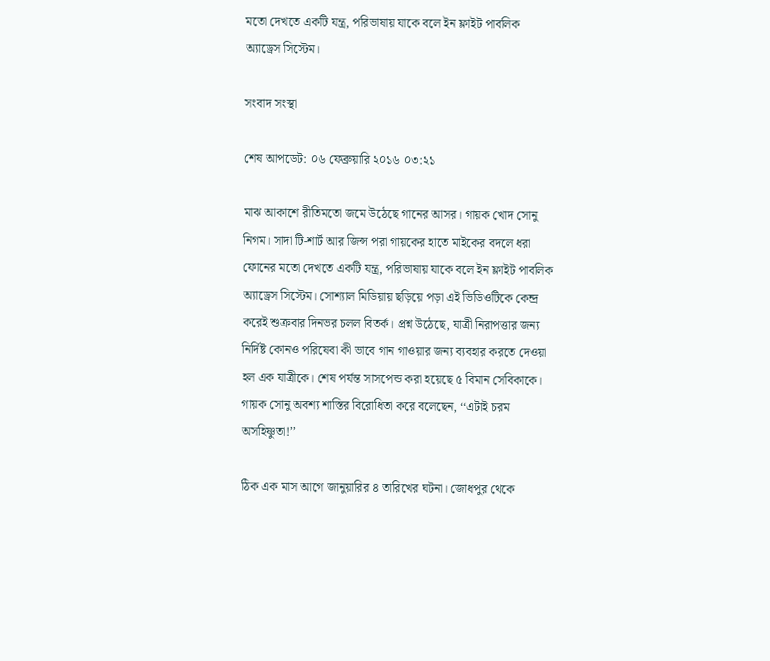মতো দেখতে একটি যন্ত্র, পরিভাষায় যাকে বলে ইন ফ্লাইট পাবলিক অ্যাড্রেস সিস্টেম।

সংবাদ সংস্থা

শেষ আপডেট: ০৬ ফেব্রুয়ারি ২০১৬ ০৩:২১

মাঝ আকাশে রীতিমতো জমে উঠেছে গানের আসর। গায়ক খোদ সোনু নিগম। সাদা টি-শার্ট আর জিন্স পরা গায়কের হাতে মাইকের বদলে ধরা ফোনের মতো দেখতে একটি যন্ত্র, পরিভাষায় যাকে বলে ইন ফ্লাইট পাবলিক অ্যাড্রেস সিস্টেম। সোশ্যাল মিডিয়ায় ছড়িয়ে পড়া এই ভিডিওটিকে কেন্দ্র করেই শুক্রবার দিনভর চলল বিতর্ক। প্রশ্ন উঠেছে, যাত্রী নিরাপত্তার জন্য নির্দিষ্ট কোনও পরিষেবা কী ভাবে গান গাওয়ার জন্য ব্যবহার করতে দেওয়া হল এক যাত্রীকে। শেষ পর্যন্ত সাসপেন্ড করা হয়েছে ৫ বিমান সেবিকাকে। গায়ক সোনু অবশ্য শাস্তির বিরোধিতা করে বলেছেন, ‘‘এটাই চরম অসহিষ্ণুতা!’’

ঠিক এক মাস আগে জানুয়ারির ৪ তারিখের ঘটনা। জোধপুর থেকে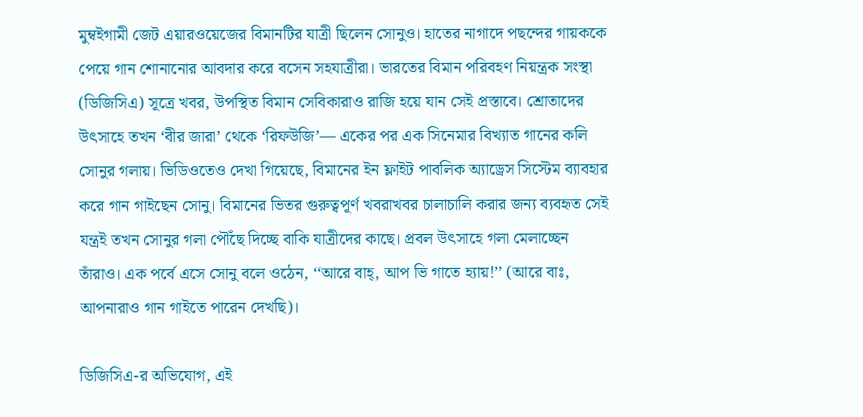মুম্বইগামী জেট এয়ারওয়েজের বিমানটির যাত্রী ছিলেন সোনুও। হাতের নাগাদে পছন্দের গায়ককে পেয়ে গান শোনানোর আবদার করে বসেন সহযাত্রীরা। ভারতের বিমান পরিবহণ নিয়ন্ত্রক সংস্থা (ডিজিসিএ) সূত্রে খবর, উপস্থিত বিমান সেবিকারাও রাজি হয়ে যান সেই প্রস্তাবে। শ্রোতাদের উৎসাহে তখন ‘বীর জারা’ থেকে ‘রিফউজি’— একের পর এক সিনেমার বিখ্যাত গানের কলি সোনুর গলায়। ভিডিওতেও দেখা গিয়েছে, বিমানের ইন ফ্লাইট পাবলিক অ্যাড্রেস সিস্টেম ব্যাবহার করে গান গাইছেন সোনু। বিমানের ভিতর গুরুত্বপূর্ণ খবরাখবর চালাচালি করার জন্য ব্যবহৃত সেই যন্ত্রই তখন সোনুর গলা পৌঁছে দিচ্ছে বাকি যাত্রীদের কাছে। প্রবল উৎসাহে গলা মেলাচ্ছেন তাঁরাও। এক পর্বে এসে সোনু বলে ওঠেন, ‘‘আরে বাহ্, আপ ভি গাতে হ্যায়!’’ (আরে বাঃ, আপনারাও গান গাইতে পারেন দেখছি)।

ডিজিসিএ-র অভিযোগ, এই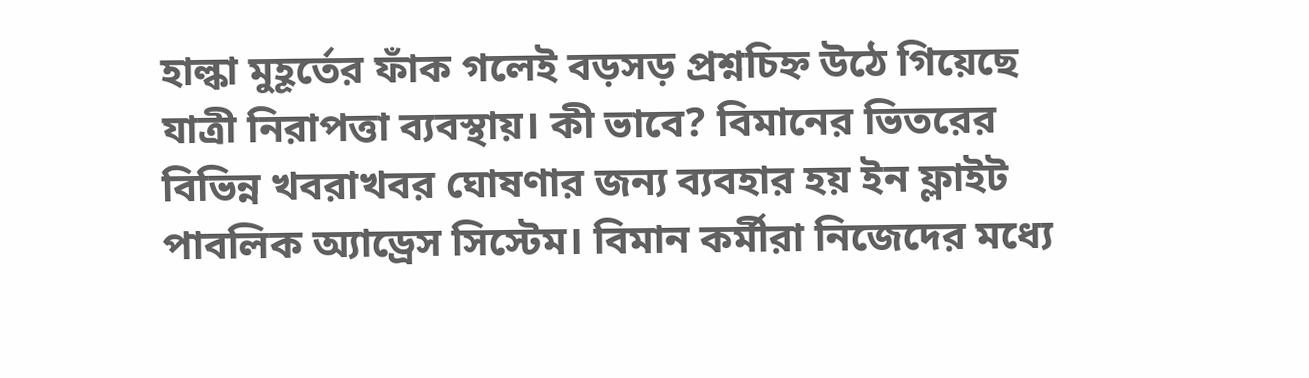হাল্কা মুহূর্তের ফাঁক গলেই বড়সড় প্রশ্নচিহ্ন উঠে গিয়েছে যাত্রী নিরাপত্তা ব্যবস্থায়। কী ভাবে? বিমানের ভিতরের বিভিন্ন খবরাখবর ঘোষণার জন্য ব্যবহার হয় ইন ফ্লাইট পাবলিক অ্যাড্রেস সিস্টেম। বিমান কর্মীরা নিজেদের মধ্যে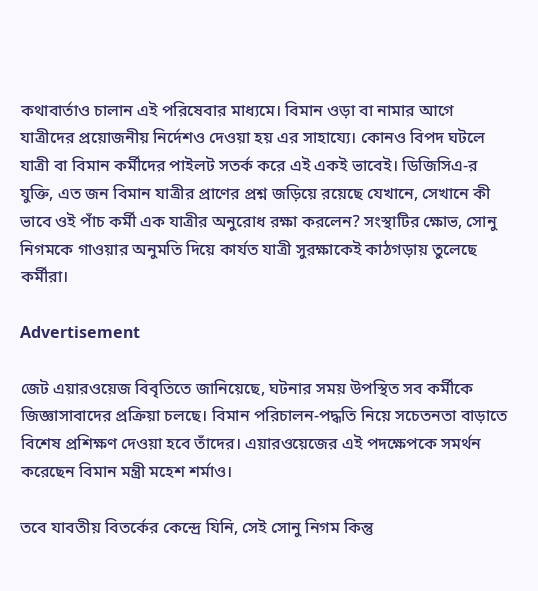কথাবার্তাও চালান এই পরিষেবার মাধ্যমে। বিমান ওড়া বা নামার আগে যাত্রীদের প্রয়োজনীয় নির্দেশও দেওয়া হয় এর সাহায্যে। কোনও বিপদ ঘটলে যাত্রী বা বিমান কর্মীদের পাইলট সতর্ক করে এই একই ভাবেই। ডিজিসিএ-র যুক্তি, এত জন বিমান যাত্রীর প্রাণের প্রশ্ন জড়িয়ে রয়েছে যেখানে, সেখানে কী ভাবে ওই পাঁচ কর্মী এক যাত্রীর অনুরোধ রক্ষা করলেন? সংস্থাটির ক্ষোভ, সোনু নিগমকে গাওয়ার অনুমতি দিয়ে কার্যত যাত্রী সুরক্ষাকেই কাঠগড়ায় তুলেছে কর্মীরা।

Advertisement

জেট এয়ারওয়েজ বিবৃতিতে জানিয়েছে, ঘটনার সময় উপস্থিত সব কর্মীকে জিজ্ঞাসাবাদের প্রক্রিয়া চলছে। বিমান পরিচালন-পদ্ধতি নিয়ে সচেতনতা বাড়াতে বিশেষ প্রশিক্ষণ দেওয়া হবে তাঁদের। এয়ারওয়েজের এই পদক্ষেপকে সমর্থন করেছেন বিমান মন্ত্রী মহেশ শর্মাও।

তবে যাবতীয় বিতর্কের কেন্দ্রে যিনি, সেই সোনু নিগম কিন্তু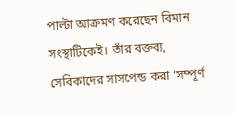পাল্টা আক্রমণ করেছেন বিমান সংস্থাটিকেই। তাঁর বক্তব্য, সেবিকাদের সাসপেন্ড করা ‘সম্পূর্ণ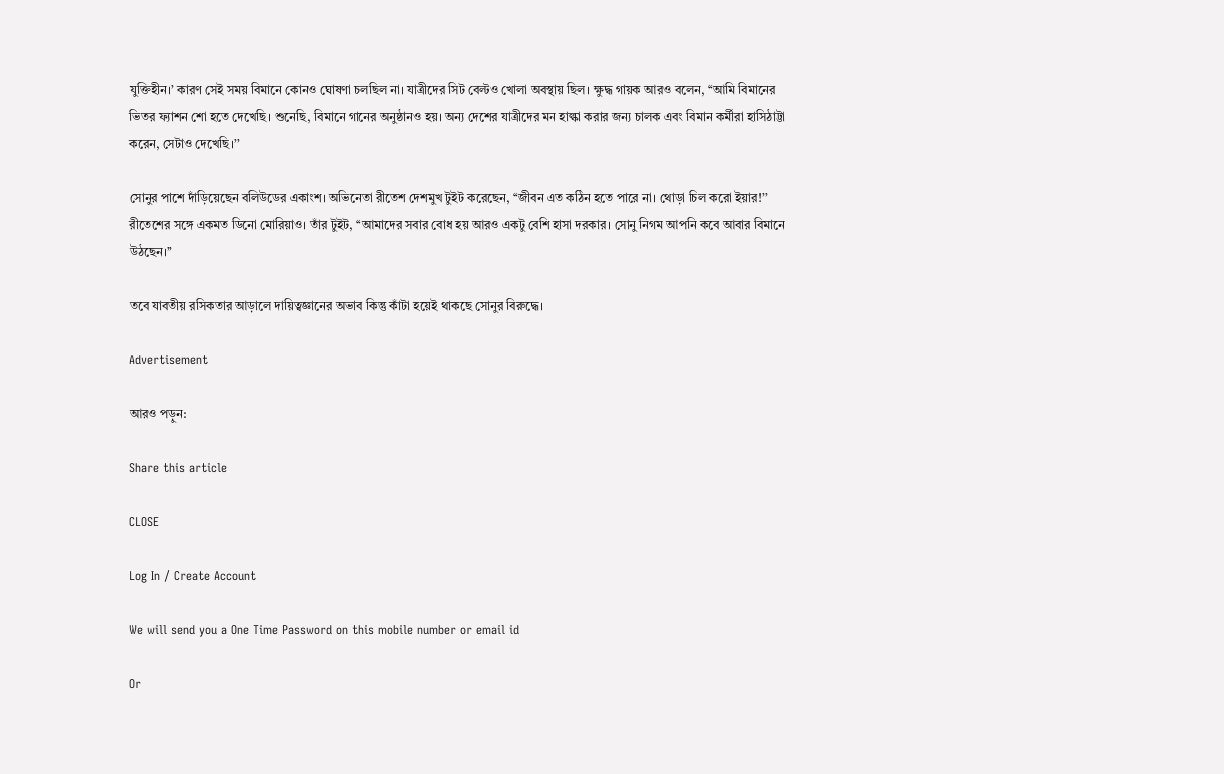যুক্তিহীন।’ কারণ সেই সময় বিমানে কোনও ঘোষণা চলছিল না। যাত্রীদের সিট বেল্টও খোলা অবস্থায় ছিল। ক্ষুদ্ধ গায়ক আরও বলেন, ‘‘আমি বিমানের ভিতর ফ্যাশন শো হতে দেখেছি। শুনেছি, বিমানে গানের অনুষ্ঠানও হয়। অন্য দেশের যাত্রীদের মন হাল্কা করার জন্য চালক এবং বিমান কর্মীরা হাসিঠাট্টা করেন, সেটাও দেখেছি।’’

সোনুর পাশে দাঁড়িয়েছেন বলিউডের একাংশ। অভিনেতা রীতেশ দেশমুখ টুইট করেছেন, ‘‘জীবন এত কঠিন হতে পারে না। থোড়া চিল করো ইয়ার!’’ রীতেশের সঙ্গে একমত ডিনো মোরিয়াও। তাঁর টুইট, ‘‘আমাদের সবার বোধ হয় আরও একটু বেশি হাসা দরকার। সোনু নিগম আপনি কবে আবার বিমানে উঠছেন।’’

তবে যাবতীয় রসিকতার আড়ালে দায়িত্বজ্ঞানের অভাব কিন্তু কাঁটা হয়েই থাকছে সোনুর বিরুদ্ধে।

Advertisement

আরও পড়ুন:

Share this article

CLOSE

Log In / Create Account

We will send you a One Time Password on this mobile number or email id

Or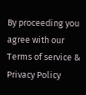By proceeding you agree with our Terms of service & Privacy Policy